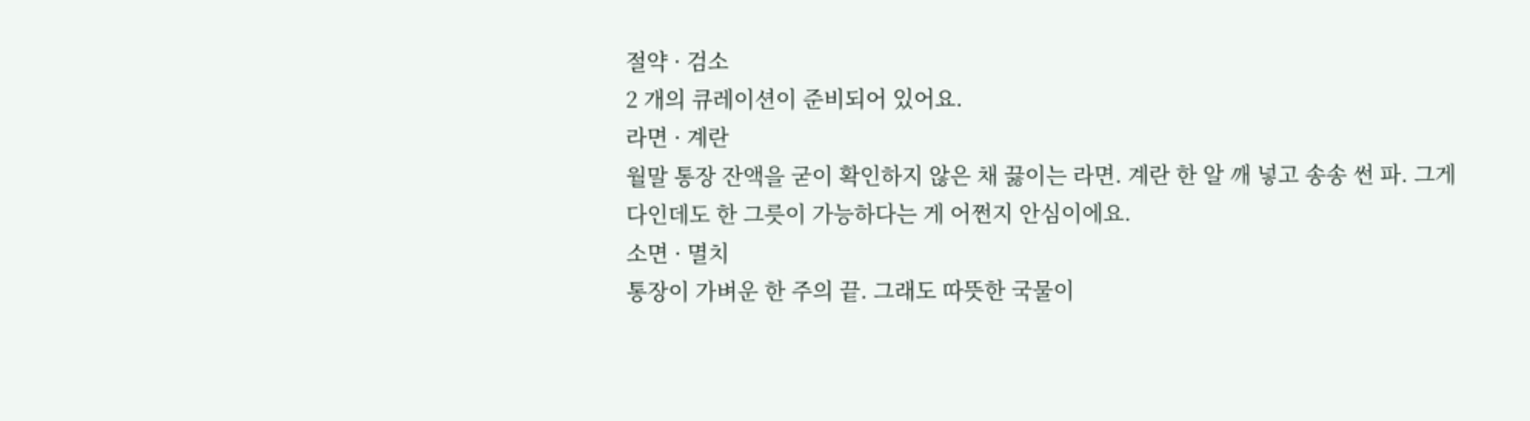절약 · 검소
2 개의 큐레이션이 준비되어 있어요.
라면 · 계란
월말 통장 잔액을 굳이 확인하지 않은 채 끓이는 라면. 계란 한 알 깨 넣고 송송 썬 파. 그게 다인데도 한 그릇이 가능하다는 게 어쩐지 안심이에요.
소면 · 멸치
통장이 가벼운 한 주의 끝. 그래도 따뜻한 국물이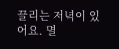끌리는 저녁이 있어요. 멸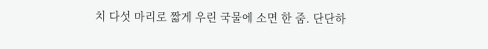치 다섯 마리로 짧게 우린 국물에 소면 한 줌. 단단하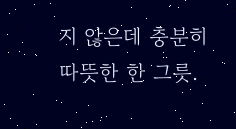지 않은데 충분히 따뜻한 한 그릇.